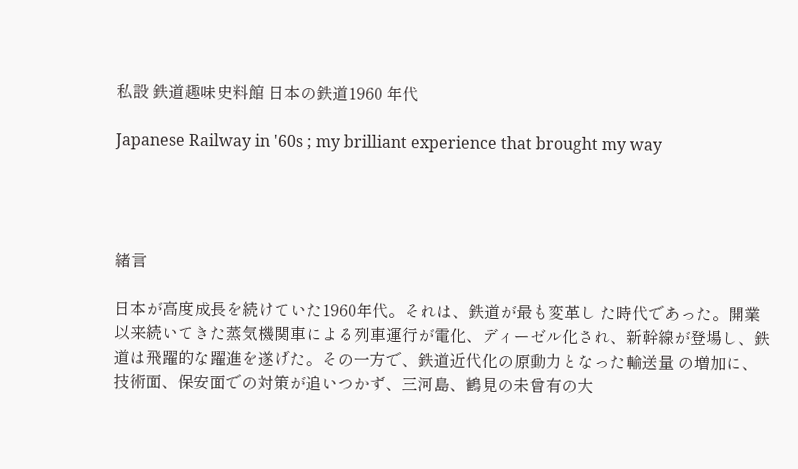私設 鉄道趣味史料館 日本の鉄道1960 年代

Japanese Railway in '60s ; my brilliant experience that brought my way




緒言

日本が高度成長を続けていた1960年代。それは、鉄道が最も変革し た時代であった。開業以来続いてきた蒸気機関車による列車運行が電化、ディーゼル化され、新幹線が登場し、鉄道は飛躍的な躍進を遂げた。その一方で、鉄道近代化の原動力となった輸送量 の増加に、技術面、保安面での対策が追いつかず、三河島、鶴見の未曾有の大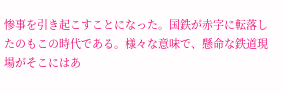惨事を引き起こすことになった。国鉄が赤字に転落したのもこの時代である。様々な意味で、懸命な鉄道現場がそこにはあ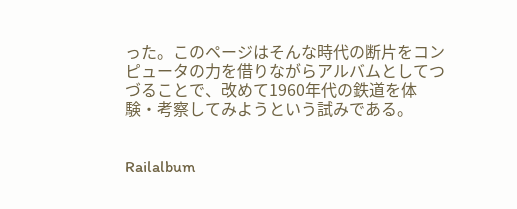った。このページはそんな時代の断片をコンピュータの力を借りながらアルバムとしてつづることで、改めて1960年代の鉄道を体験・考察してみようという試みである。


Railalbum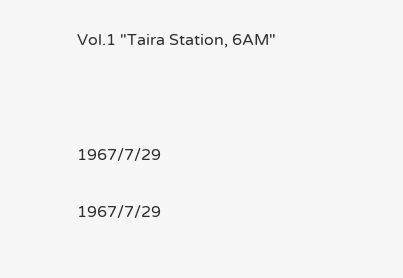Vol.1 "Taira Station, 6AM"



1967/7/29

1967/7/29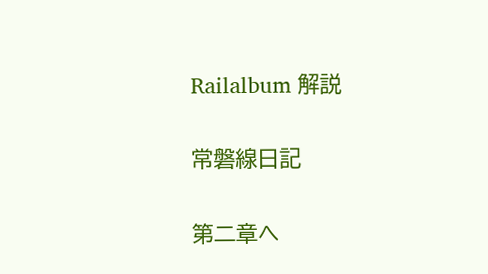Railalbum 解説

常磐線日記

第二章へ